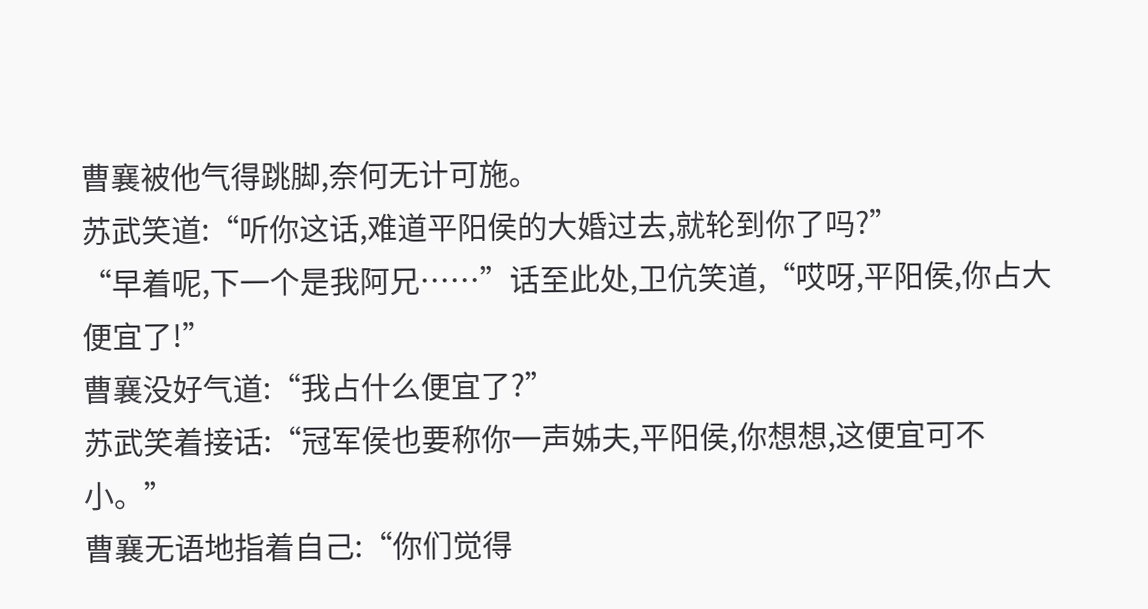曹襄被他气得跳脚,奈何无计可施。
苏武笑道:“听你这话,难道平阳侯的大婚过去,就轮到你了吗?”
“早着呢,下一个是我阿兄……”话至此处,卫伉笑道,“哎呀,平阳侯,你占大便宜了!”
曹襄没好气道:“我占什么便宜了?”
苏武笑着接话:“冠军侯也要称你一声姊夫,平阳侯,你想想,这便宜可不小。”
曹襄无语地指着自己:“你们觉得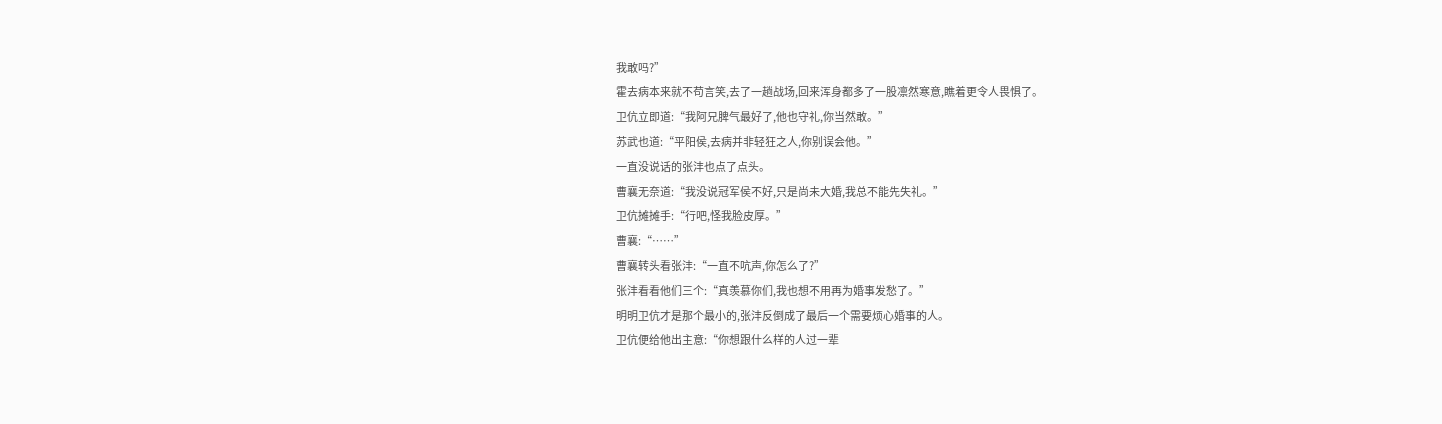我敢吗?”
霍去病本来就不苟言笑,去了一趟战场,回来浑身都多了一股凛然寒意,瞧着更令人畏惧了。
卫伉立即道:“我阿兄脾气最好了,他也守礼,你当然敢。”
苏武也道:“平阳侯,去病并非轻狂之人,你别误会他。”
一直没说话的张沣也点了点头。
曹襄无奈道:“我没说冠军侯不好,只是尚未大婚,我总不能先失礼。”
卫伉摊摊手:“行吧,怪我脸皮厚。”
曹襄:“……”
曹襄转头看张沣:“一直不吭声,你怎么了?”
张沣看看他们三个:“真羡慕你们,我也想不用再为婚事发愁了。”
明明卫伉才是那个最小的,张沣反倒成了最后一个需要烦心婚事的人。
卫伉便给他出主意:“你想跟什么样的人过一辈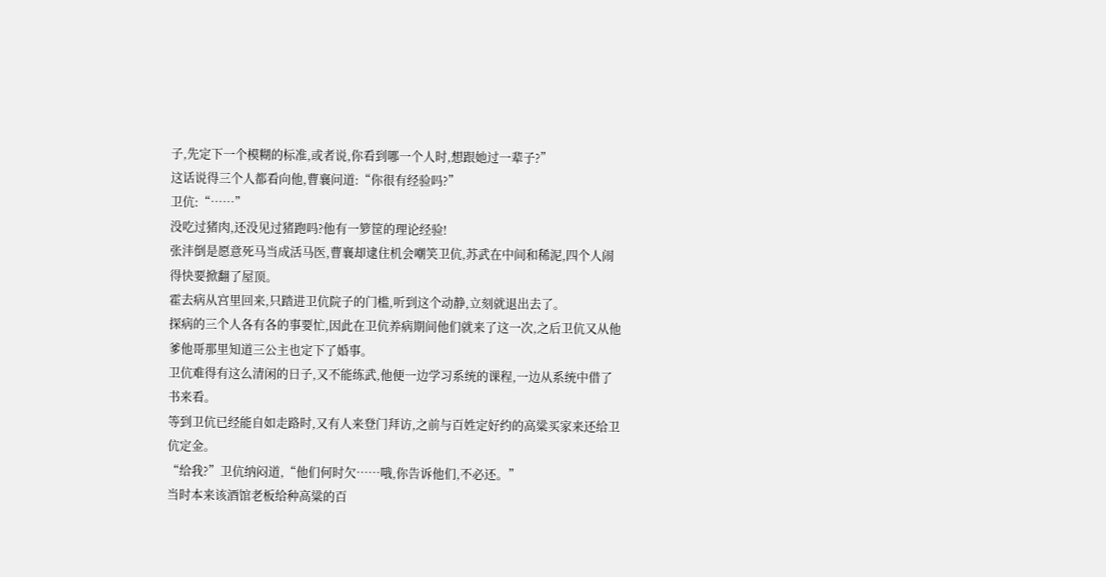子,先定下一个模糊的标准,或者说,你看到哪一个人时,想跟她过一辈子?”
这话说得三个人都看向他,曹襄问道:“你很有经验吗?”
卫伉:“……”
没吃过猪肉,还没见过猪跑吗?他有一箩筐的理论经验!
张沣倒是愿意死马当成活马医,曹襄却逮住机会嘲笑卫伉,苏武在中间和稀泥,四个人闹得快要掀翻了屋顶。
霍去病从宫里回来,只踏进卫伉院子的门槛,听到这个动静,立刻就退出去了。
探病的三个人各有各的事要忙,因此在卫伉养病期间他们就来了这一次,之后卫伉又从他爹他哥那里知道三公主也定下了婚事。
卫伉难得有这么清闲的日子,又不能练武,他便一边学习系统的课程,一边从系统中借了书来看。
等到卫伉已经能自如走路时,又有人来登门拜访,之前与百姓定好约的高粱买家来还给卫伉定金。
“给我?”卫伉纳闷道,“他们何时欠……哦,你告诉他们,不必还。”
当时本来该酒馆老板给种高粱的百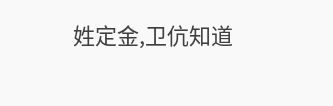姓定金,卫伉知道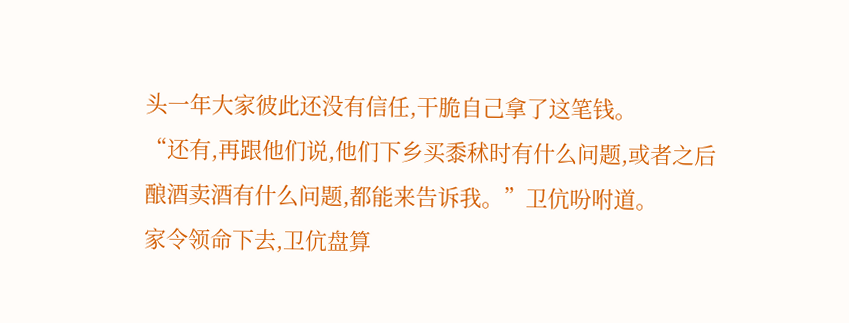头一年大家彼此还没有信任,干脆自己拿了这笔钱。
“还有,再跟他们说,他们下乡买黍秫时有什么问题,或者之后酿酒卖酒有什么问题,都能来告诉我。”卫伉吩咐道。
家令领命下去,卫伉盘算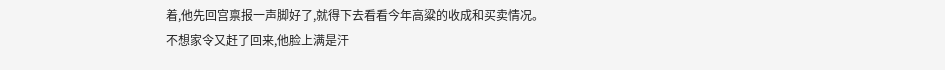着,他先回宫禀报一声脚好了,就得下去看看今年高粱的收成和买卖情况。
不想家令又赶了回来,他脸上满是汗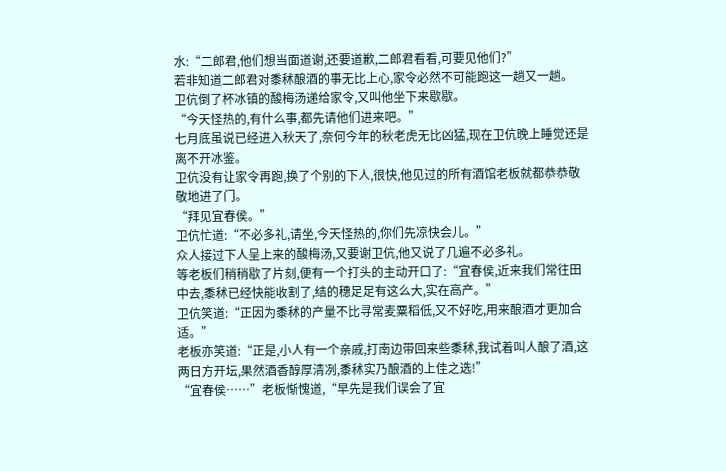水:“二郎君,他们想当面道谢,还要道歉,二郎君看看,可要见他们?”
若非知道二郎君对黍秫酿酒的事无比上心,家令必然不可能跑这一趟又一趟。
卫伉倒了杯冰镇的酸梅汤递给家令,又叫他坐下来歇歇。
“今天怪热的,有什么事,都先请他们进来吧。”
七月底虽说已经进入秋天了,奈何今年的秋老虎无比凶猛,现在卫伉晚上睡觉还是离不开冰鉴。
卫伉没有让家令再跑,换了个别的下人,很快,他见过的所有酒馆老板就都恭恭敬敬地进了门。
“拜见宜春侯。”
卫伉忙道:“不必多礼,请坐,今天怪热的,你们先凉快会儿。”
众人接过下人呈上来的酸梅汤,又要谢卫伉,他又说了几遍不必多礼。
等老板们稍稍歇了片刻,便有一个打头的主动开口了:“宜春侯,近来我们常往田中去,黍秫已经快能收割了,结的穗足足有这么大,实在高产。”
卫伉笑道:“正因为黍秫的产量不比寻常麦粟稻低,又不好吃,用来酿酒才更加合适。”
老板亦笑道:“正是,小人有一个亲戚,打南边带回来些黍秫,我试着叫人酿了酒,这两日方开坛,果然酒香醇厚清冽,黍秫实乃酿酒的上佳之选!”
“宜春侯……”老板惭愧道,“早先是我们误会了宜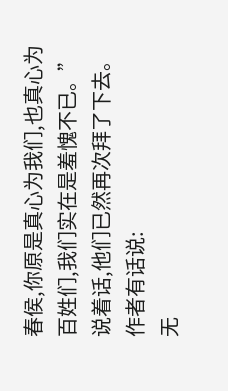春侯,你原是真心为我们,也真心为百姓们,我们实在是羞愧不已。”
说着话,他们已然再次拜了下去。
作者有话说:
无